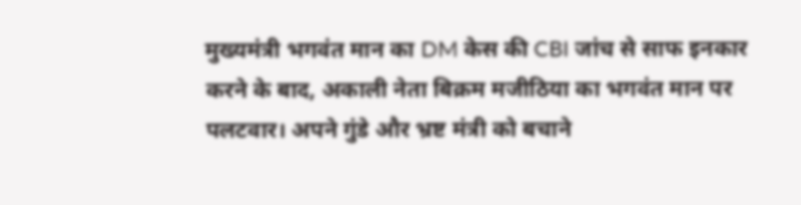मुख्यमंत्री भगवंत मान का DM केस की CBI जांच से साफ इनकार करने के बाद, अकाली नेता बिक्रम मजीठिया का भगवंत मान पर पलटवार। अपने गुंडे और भ्रष्ट मंत्री को बचाने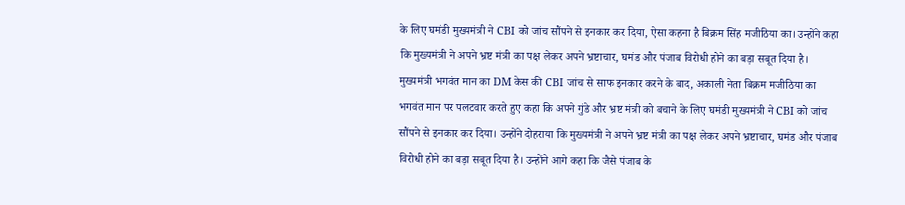के लिए घमंडी मुख्यमंत्री ने CBI को जांच सौंपने से इनकार कर दिया, ऐसा कहना है बिक्रम सिंह मजीठिया का। उन्होंने कहा कि मुख्यमंत्री ने अपने भ्रष्ट मंत्री का पक्ष लेकर अपने भ्रष्टाचार, घमंड और पंजाब विरोधी होने का बड़ा सबूत दिया है।
मुख्यमंत्री भगवंत मान का DM केस की CBI जांच से साफ इनकार करने के बाद, अकाली नेता बिक्रम मजीठिया का भगवंत मान पर पलटवार करते हुए कहा कि अपने गुंडे और भ्रष्ट मंत्री को बचाने के लिए घमंडी मुख्यमंत्री ने CBI को जांच सौंपने से इनकार कर दिया। उन्होंने दोहराया कि मुख्यमंत्री ने अपने भ्रष्ट मंत्री का पक्ष लेकर अपने भ्रष्टाचार, घमंड और पंजाब विरोधी होने का बड़ा सबूत दिया है। उन्होंने आगे कहा कि जैसे पंजाब के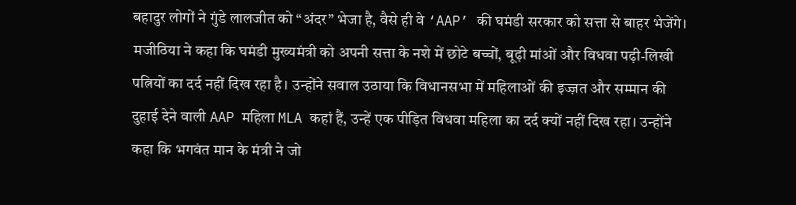बहादुर लोगों ने गुंडे लालजीत को “अंदर” भेजा है, वैसे ही वे ‘AAP’ की घमंडी सरकार को सत्ता से बाहर भेजेंगे।
मजीठिया ने कहा कि घमंडी मुख्यमंत्री को अपनी सत्ता के नशे में छोटे बच्चों, बूढ़ी मांओं और विधवा पढ़ी-लिखी पत्नियों का दर्द नहीं दिख रहा है। उन्होंने सवाल उठाया कि विधानसभा में महिलाओं की इज्ज़त और सम्मान की दुहाई देने वाली AAP महिला MLA कहां हैं, उन्हें एक पीड़ित विधवा महिला का दर्द क्यों नहीं दिख रहा। उन्होंने कहा कि भगवंत मान के मंत्री ने जो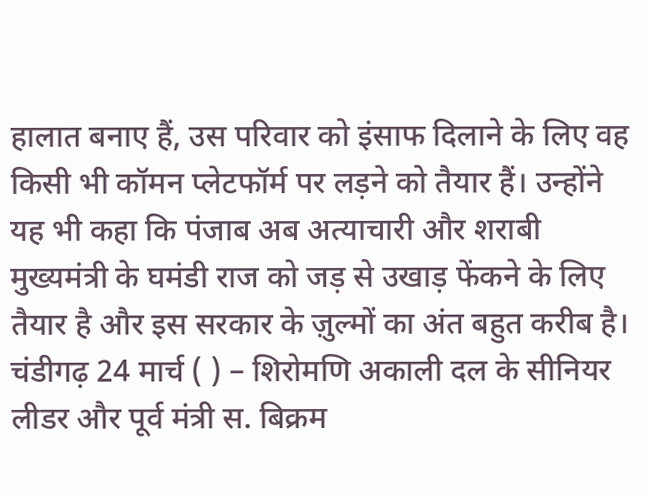हालात बनाए हैं, उस परिवार को इंसाफ दिलाने के लिए वह किसी भी कॉमन प्लेटफॉर्म पर लड़ने को तैयार हैं। उन्होंने यह भी कहा कि पंजाब अब अत्याचारी और शराबी मुख्यमंत्री के घमंडी राज को जड़ से उखाड़ फेंकने के लिए तैयार है और इस सरकार के ज़ुल्मों का अंत बहुत करीब है।
चंडीगढ़ 24 मार्च ( ) – शिरोमणि अकाली दल के सीनियर लीडर और पूर्व मंत्री स. बिक्रम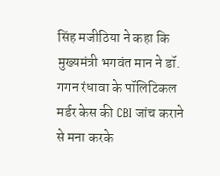सिंह मजीठिया ने कहा कि मुख्यमंत्री भगवंत मान ने डॉ. गगन रंधावा के पॉलिटिकल मर्डर केस की CBI जांच कराने से मना करके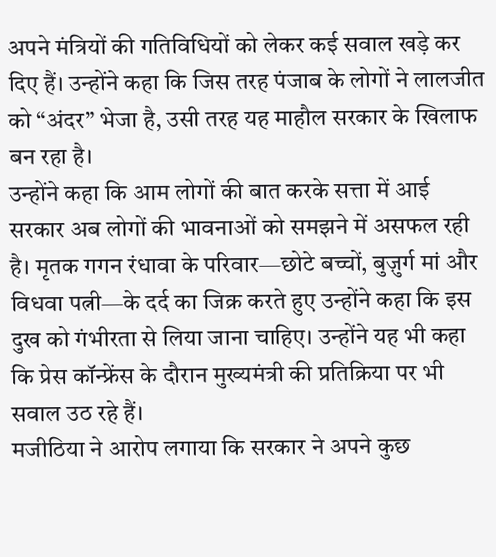अपने मंत्रियों की गतिविधियों को लेकर कई सवाल खड़े कर दिए हैं। उन्होंने कहा कि जिस तरह पंजाब के लोगों ने लालजीत को “अंदर” भेजा है, उसी तरह यह माहौल सरकार के खिलाफ बन रहा है।
उन्होंने कहा कि आम लोगों की बात करके सत्ता में आई सरकार अब लोगों की भावनाओं को समझने में असफल रही है। मृतक गगन रंधावा के परिवार—छोटे बच्चों, बुज़ुर्ग मां और विधवा पत्नी—के दर्द का जिक्र करते हुए उन्होंने कहा कि इस दुख को गंभीरता से लिया जाना चाहिए। उन्होंने यह भी कहा कि प्रेस कॉन्फ्रेंस के दौरान मुख्यमंत्री की प्रतिक्रिया पर भी सवाल उठ रहे हैं।
मजीठिया ने आरोप लगाया कि सरकार ने अपने कुछ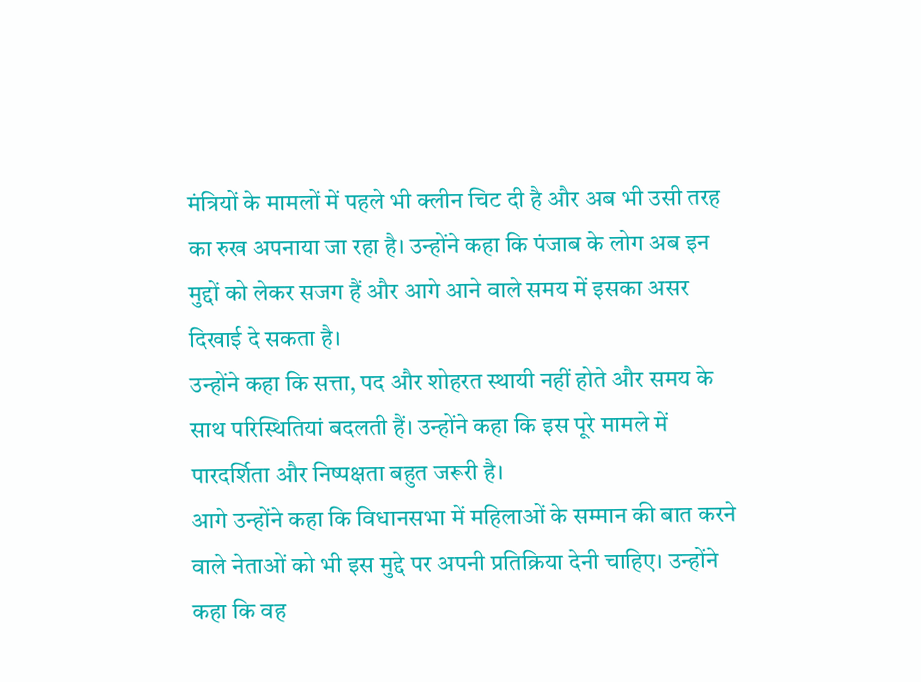मंत्रियों के मामलों में पहले भी क्लीन चिट दी है और अब भी उसी तरह का रुख अपनाया जा रहा है। उन्होंने कहा कि पंजाब के लोग अब इन मुद्दों को लेकर सजग हैं और आगे आने वाले समय में इसका असर दिखाई दे सकता है।
उन्होंने कहा कि सत्ता, पद और शोहरत स्थायी नहीं होते और समय के साथ परिस्थितियां बदलती हैं। उन्होंने कहा कि इस पूरे मामले में पारदर्शिता और निष्पक्षता बहुत जरूरी है।
आगे उन्होंने कहा कि विधानसभा में महिलाओं के सम्मान की बात करने वाले नेताओं को भी इस मुद्दे पर अपनी प्रतिक्रिया देनी चाहिए। उन्होंने कहा कि वह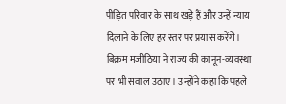पीड़ित परिवार के साथ खड़े हैं और उन्हें न्याय दिलाने के लिए हर स्तर पर प्रयास करेंगे।
बिक्रम मजीठिया ने राज्य की कानून-व्यवस्था पर भी सवाल उठाए। उन्होंने कहा कि पहले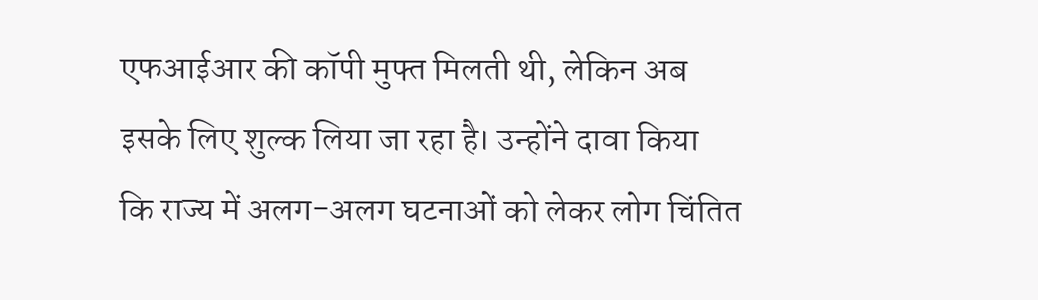एफआईआर की कॉपी मुफ्त मिलती थी, लेकिन अब इसके लिए शुल्क लिया जा रहा है। उन्होंने दावा किया कि राज्य में अलग-अलग घटनाओं को लेकर लोग चिंतित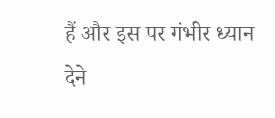हैं और इस पर गंभीर ध्यान देने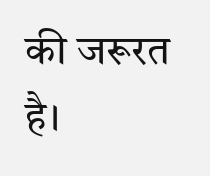की जरूरत है।